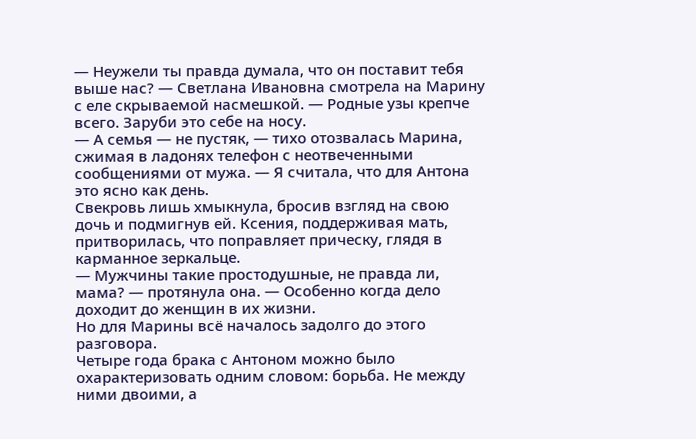— Неужели ты правда думала, что он поставит тебя выше нас? — Светлана Ивановна смотрела на Марину с еле скрываемой насмешкой. — Родные узы крепче всего. Заруби это себе на носу.
— А семья — не пустяк, — тихо отозвалась Марина, сжимая в ладонях телефон с неотвеченными сообщениями от мужа. — Я считала, что для Антона это ясно как день.
Свекровь лишь хмыкнула, бросив взгляд на свою дочь и подмигнув ей. Ксения, поддерживая мать, притворилась, что поправляет прическу, глядя в карманное зеркальце.
— Мужчины такие простодушные, не правда ли, мама? — протянула она. — Особенно когда дело доходит до женщин в их жизни.
Но для Марины всё началось задолго до этого разговора.
Четыре года брака с Антоном можно было охарактеризовать одним словом: борьба. Не между ними двоими, а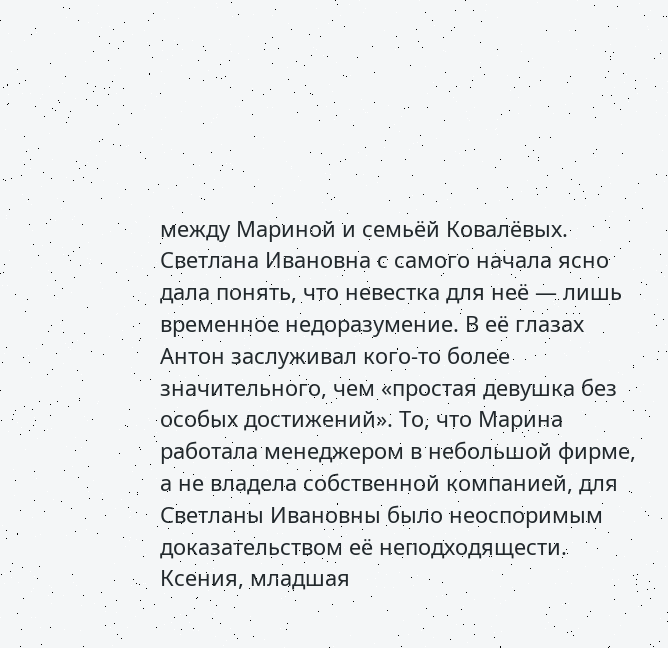между Мариной и семьёй Ковалёвых. Светлана Ивановна с самого начала ясно дала понять, что невестка для неё — лишь временное недоразумение. В её глазах Антон заслуживал кого-то более значительного, чем «простая девушка без особых достижений». То, что Марина работала менеджером в небольшой фирме, а не владела собственной компанией, для Светланы Ивановны было неоспоримым доказательством её неподходящести.
Ксения, младшая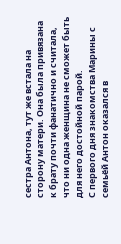сестра Антона, тут же встала на сторону матери. Она была привязана к брату почти фанатично и считала, что ни одна женщина не сможет быть для него достойной парой.
С первого дня знакомства Марины с семьёй Антон оказался в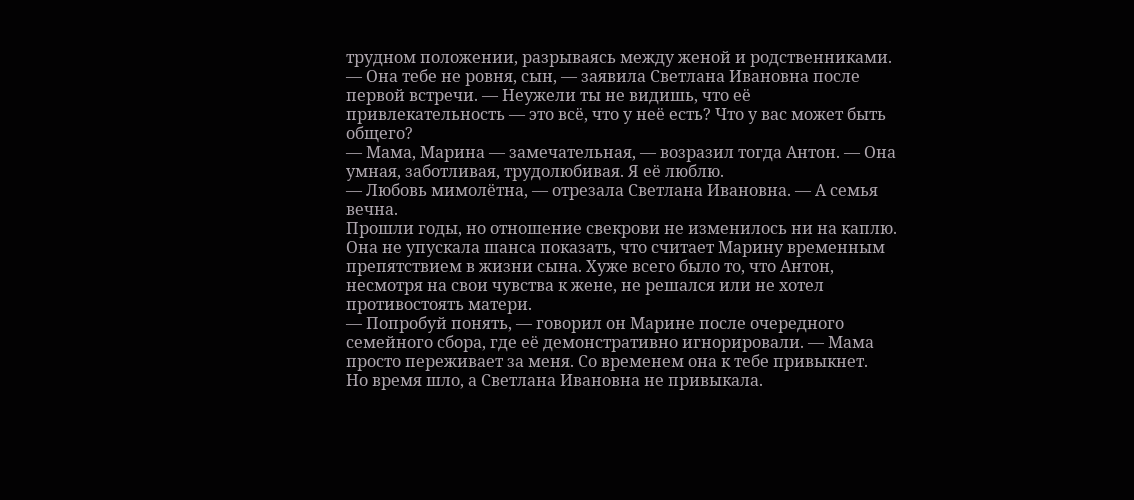трудном положении, разрываясь между женой и родственниками.
— Она тебе не ровня, сын, — заявила Светлана Ивановна после первой встречи. — Неужели ты не видишь, что её привлекательность — это всё, что у неё есть? Что у вас может быть общего?
— Мама, Марина — замечательная, — возразил тогда Антон. — Она умная, заботливая, трудолюбивая. Я её люблю.
— Любовь мимолётна, — отрезала Светлана Ивановна. — А семья вечна.
Прошли годы, но отношение свекрови не изменилось ни на каплю. Она не упускала шанса показать, что считает Марину временным препятствием в жизни сына. Хуже всего было то, что Антон, несмотря на свои чувства к жене, не решался или не хотел противостоять матери.
— Попробуй понять, — говорил он Марине после очередного семейного сбора, где её демонстративно игнорировали. — Мама просто переживает за меня. Со временем она к тебе привыкнет.
Но время шло, а Светлана Ивановна не привыкала.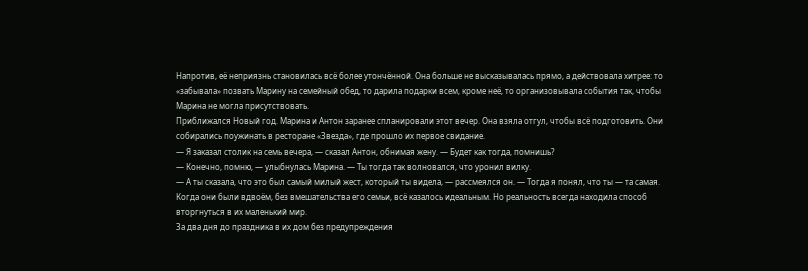Напротив, её неприязнь становилась всё более утончённой. Она больше не высказывалась прямо, а действовала хитрее: то «забывала» позвать Марину на семейный обед, то дарила подарки всем, кроме неё, то организовывала события так, чтобы Марина не могла присутствовать.
Приближался Новый год. Марина и Антон заранее спланировали этот вечер. Она взяла отгул, чтобы всё подготовить. Они собирались поужинать в ресторане «Звезда», где прошло их первое свидание.
— Я заказал столик на семь вечера, — сказал Антон, обнимая жену. — Будет как тогда, помнишь?
— Конечно, помню, — улыбнулась Марина. — Ты тогда так волновался, что уронил вилку.
— А ты сказала, что это был самый милый жест, который ты видела, — рассмеялся он. — Тогда я понял, что ты — та самая.
Когда они были вдвоём, без вмешательства его семьи, всё казалось идеальным. Но реальность всегда находила способ вторгнуться в их маленький мир.
За два дня до праздника в их дом без предупреждения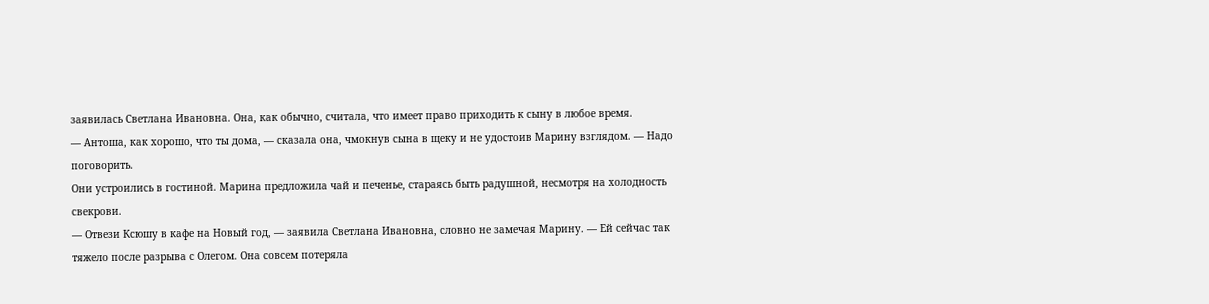заявилась Светлана Ивановна. Она, как обычно, считала, что имеет право приходить к сыну в любое время.
— Антоша, как хорошо, что ты дома, — сказала она, чмокнув сына в щеку и не удостоив Марину взглядом. — Надо поговорить.
Они устроились в гостиной. Марина предложила чай и печенье, стараясь быть радушной, несмотря на холодность свекрови.
— Отвези Ксюшу в кафе на Новый год, — заявила Светлана Ивановна, словно не замечая Марину. — Ей сейчас так тяжело после разрыва с Олегом. Она совсем потеряла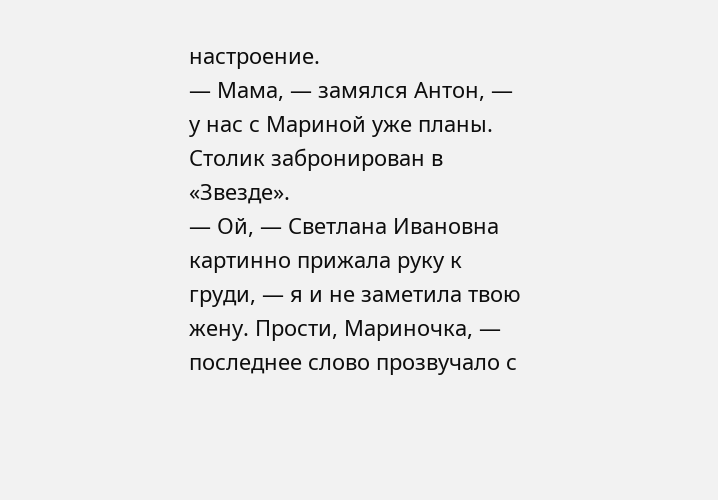настроение.
— Мама, — замялся Антон, — у нас с Мариной уже планы. Столик забронирован в «Звезде».
— Ой, — Светлана Ивановна картинно прижала руку к груди, — я и не заметила твою жену. Прости, Мариночка, — последнее слово прозвучало с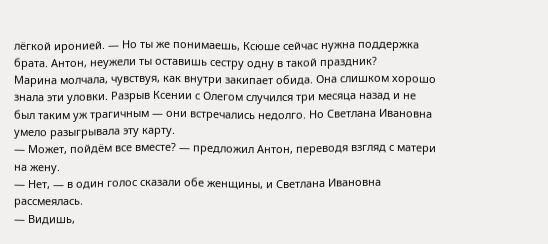лёгкой иронией. — Но ты же понимаешь, Ксюше сейчас нужна поддержка брата. Антон, неужели ты оставишь сестру одну в такой праздник?
Марина молчала, чувствуя, как внутри закипает обида. Она слишком хорошо знала эти уловки. Разрыв Ксении с Олегом случился три месяца назад и не был таким уж трагичным — они встречались недолго. Но Светлана Ивановна умело разыгрывала эту карту.
— Может, пойдём все вместе? — предложил Антон, переводя взгляд с матери на жену.
— Нет, — в один голос сказали обе женщины, и Светлана Ивановна рассмеялась.
— Видишь,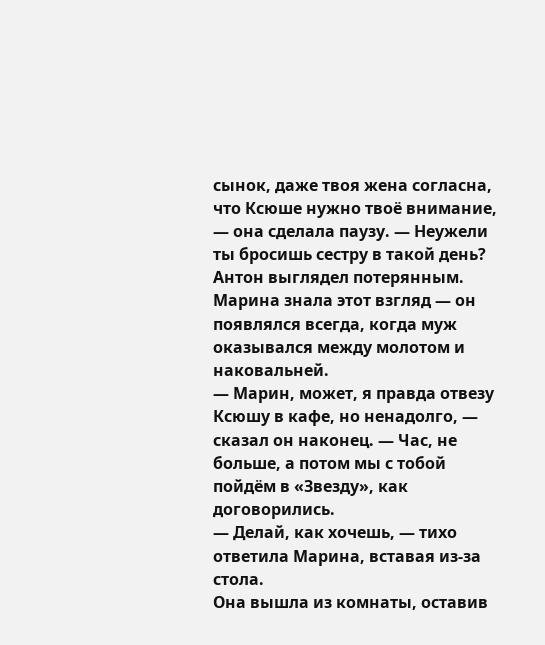сынок, даже твоя жена согласна, что Ксюше нужно твоё внимание, — она сделала паузу. — Неужели ты бросишь сестру в такой день?
Антон выглядел потерянным. Марина знала этот взгляд — он появлялся всегда, когда муж оказывался между молотом и наковальней.
— Марин, может, я правда отвезу Ксюшу в кафе, но ненадолго, — сказал он наконец. — Час, не больше, а потом мы с тобой пойдём в «Звезду», как договорились.
— Делай, как хочешь, — тихо ответила Марина, вставая из-за стола.
Она вышла из комнаты, оставив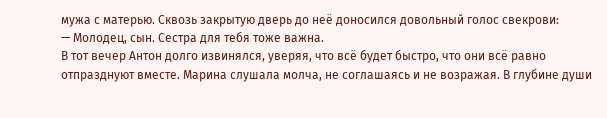мужа с матерью. Сквозь закрытую дверь до неё доносился довольный голос свекрови:
— Молодец, сын. Сестра для тебя тоже важна.
В тот вечер Антон долго извинялся, уверяя, что всё будет быстро, что они всё равно отпразднуют вместе. Марина слушала молча, не соглашаясь и не возражая. В глубине души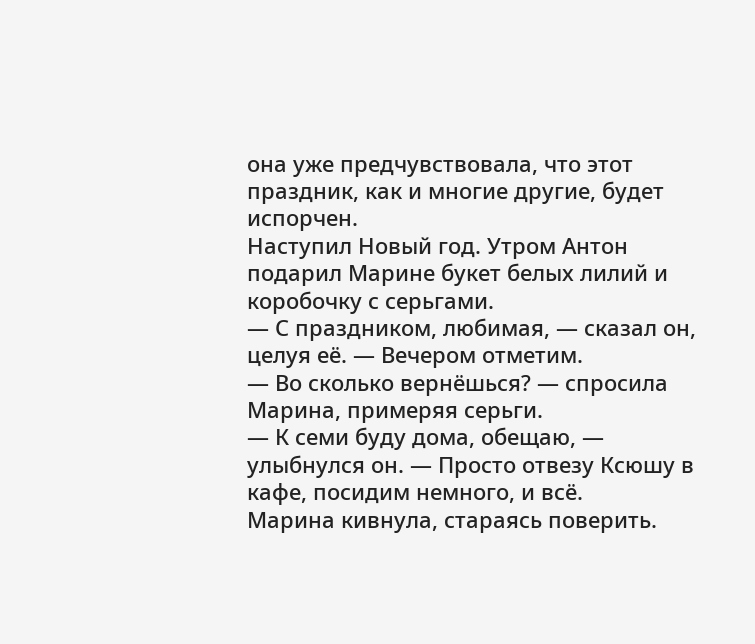она уже предчувствовала, что этот праздник, как и многие другие, будет испорчен.
Наступил Новый год. Утром Антон подарил Марине букет белых лилий и коробочку с серьгами.
— С праздником, любимая, — сказал он, целуя её. — Вечером отметим.
— Во сколько вернёшься? — спросила Марина, примеряя серьги.
— К семи буду дома, обещаю, — улыбнулся он. — Просто отвезу Ксюшу в кафе, посидим немного, и всё.
Марина кивнула, стараясь поверить.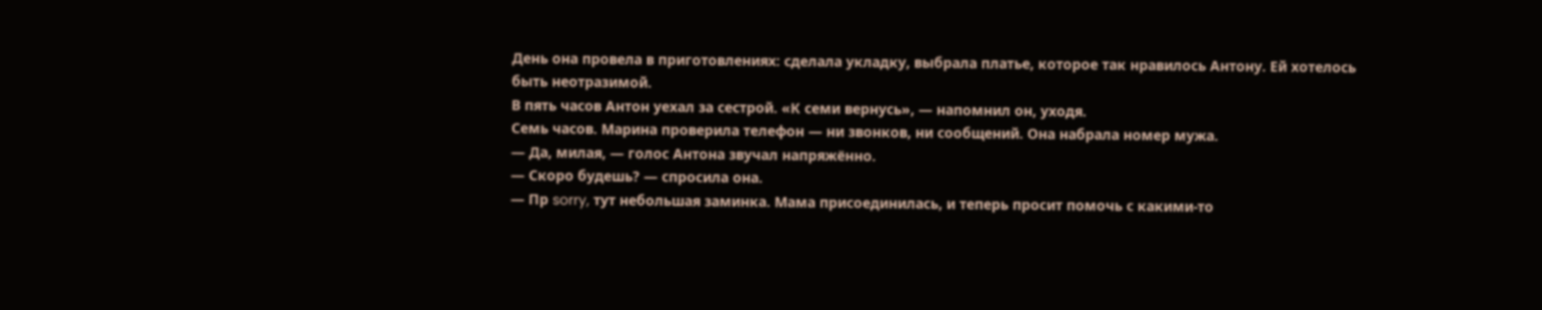День она провела в приготовлениях: сделала укладку, выбрала платье, которое так нравилось Антону. Ей хотелось быть неотразимой.
В пять часов Антон уехал за сестрой. «К семи вернусь», — напомнил он, уходя.
Семь часов. Марина проверила телефон — ни звонков, ни сообщений. Она набрала номер мужа.
— Да, милая, — голос Антона звучал напряжённо.
— Скоро будешь? — спросила она.
— Пр sorry, тут небольшая заминка. Мама присоединилась, и теперь просит помочь с какими-то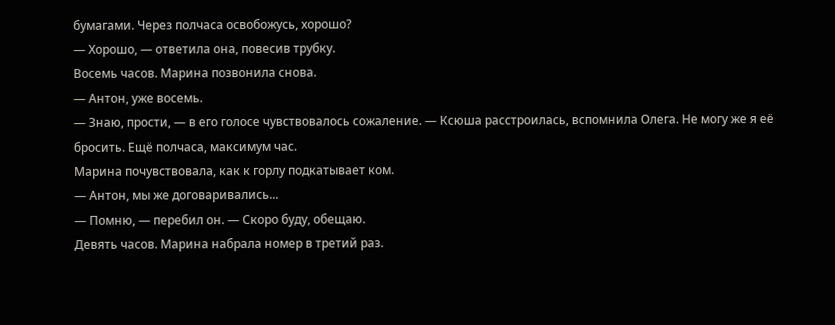бумагами. Через полчаса освобожусь, хорошо?
— Хорошо, — ответила она, повесив трубку.
Восемь часов. Марина позвонила снова.
— Антон, уже восемь.
— Знаю, прости, — в его голосе чувствовалось сожаление. — Ксюша расстроилась, вспомнила Олега. Не могу же я её бросить. Ещё полчаса, максимум час.
Марина почувствовала, как к горлу подкатывает ком.
— Антон, мы же договаривались...
— Помню, — перебил он. — Скоро буду, обещаю.
Девять часов. Марина набрала номер в третий раз.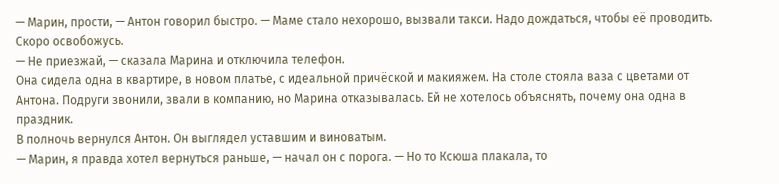— Марин, прости, — Антон говорил быстро. — Маме стало нехорошо, вызвали такси. Надо дождаться, чтобы её проводить. Скоро освобожусь.
— Не приезжай, — сказала Марина и отключила телефон.
Она сидела одна в квартире, в новом платье, с идеальной причёской и макияжем. На столе стояла ваза с цветами от Антона. Подруги звонили, звали в компанию, но Марина отказывалась. Ей не хотелось объяснять, почему она одна в праздник.
В полночь вернулся Антон. Он выглядел уставшим и виноватым.
— Марин, я правда хотел вернуться раньше, — начал он с порога. — Но то Ксюша плакала, то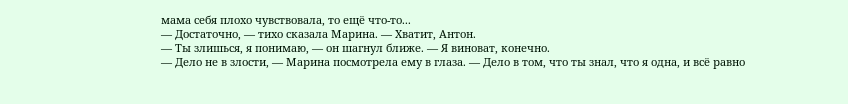мама себя плохо чувствовала, то ещё что-то...
— Достаточно, — тихо сказала Марина. — Хватит, Антон.
— Ты злишься, я понимаю, — он шагнул ближе. — Я виноват, конечно.
— Дело не в злости, — Марина посмотрела ему в глаза. — Дело в том, что ты знал, что я одна, и всё равно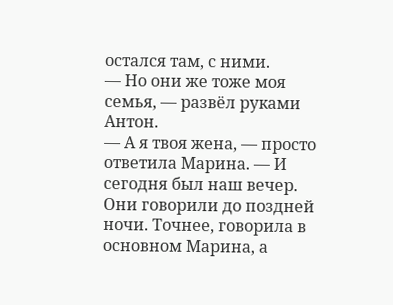остался там, с ними.
— Но они же тоже моя семья, — развёл руками Антон.
— А я твоя жена, — просто ответила Марина. — И сегодня был наш вечер.
Они говорили до поздней ночи. Точнее, говорила в основном Марина, а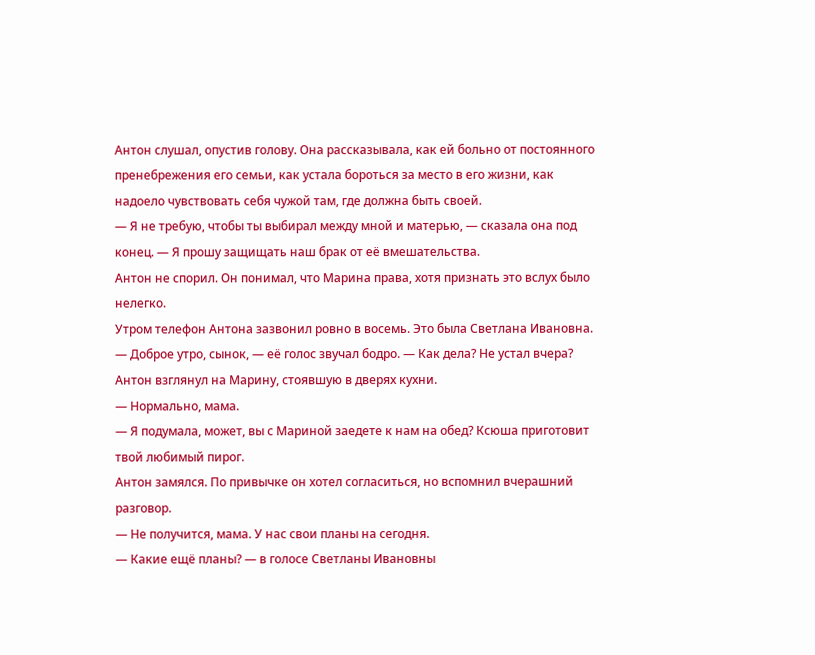Антон слушал, опустив голову. Она рассказывала, как ей больно от постоянного пренебрежения его семьи, как устала бороться за место в его жизни, как надоело чувствовать себя чужой там, где должна быть своей.
— Я не требую, чтобы ты выбирал между мной и матерью, — сказала она под конец. — Я прошу защищать наш брак от её вмешательства.
Антон не спорил. Он понимал, что Марина права, хотя признать это вслух было нелегко.
Утром телефон Антона зазвонил ровно в восемь. Это была Светлана Ивановна.
— Доброе утро, сынок, — её голос звучал бодро. — Как дела? Не устал вчера?
Антон взглянул на Марину, стоявшую в дверях кухни.
— Нормально, мама.
— Я подумала, может, вы с Мариной заедете к нам на обед? Ксюша приготовит твой любимый пирог.
Антон замялся. По привычке он хотел согласиться, но вспомнил вчерашний разговор.
— Не получится, мама. У нас свои планы на сегодня.
— Какие ещё планы? — в голосе Светланы Ивановны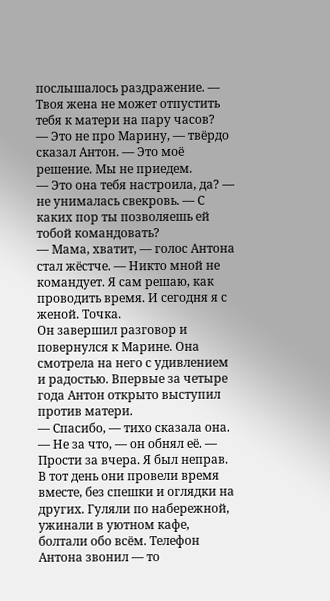послышалось раздражение. — Твоя жена не может отпустить тебя к матери на пару часов?
— Это не про Марину, — твёрдо сказал Антон. — Это моё решение. Мы не приедем.
— Это она тебя настроила, да? — не унималась свекровь. — С каких пор ты позволяешь ей тобой командовать?
— Мама, хватит, — голос Антона стал жёстче. — Никто мной не командует. Я сам решаю, как проводить время. И сегодня я с женой. Точка.
Он завершил разговор и повернулся к Марине. Она смотрела на него с удивлением и радостью. Впервые за четыре года Антон открыто выступил против матери.
— Спасибо, — тихо сказала она.
— Не за что, — он обнял её. — Прости за вчера. Я был неправ.
В тот день они провели время вместе, без спешки и оглядки на других. Гуляли по набережной, ужинали в уютном кафе, болтали обо всём. Телефон Антона звонил — то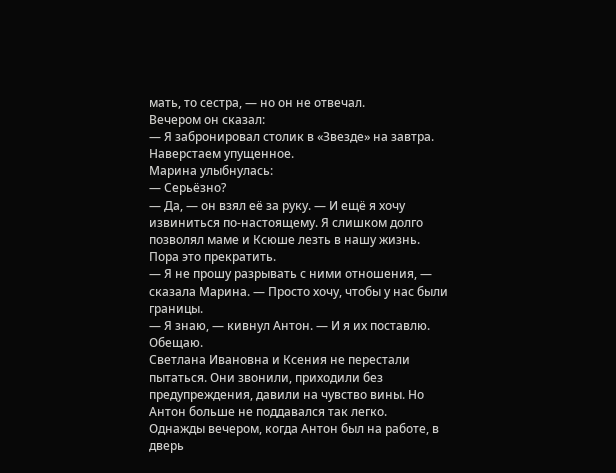мать, то сестра, — но он не отвечал.
Вечером он сказал:
— Я забронировал столик в «Звезде» на завтра. Наверстаем упущенное.
Марина улыбнулась:
— Серьёзно?
— Да, — он взял её за руку. — И ещё я хочу извиниться по-настоящему. Я слишком долго позволял маме и Ксюше лезть в нашу жизнь. Пора это прекратить.
— Я не прошу разрывать с ними отношения, — сказала Марина. — Просто хочу, чтобы у нас были границы.
— Я знаю, — кивнул Антон. — И я их поставлю. Обещаю.
Светлана Ивановна и Ксения не перестали пытаться. Они звонили, приходили без предупреждения, давили на чувство вины. Но Антон больше не поддавался так легко.
Однажды вечером, когда Антон был на работе, в дверь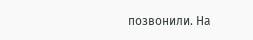позвонили. На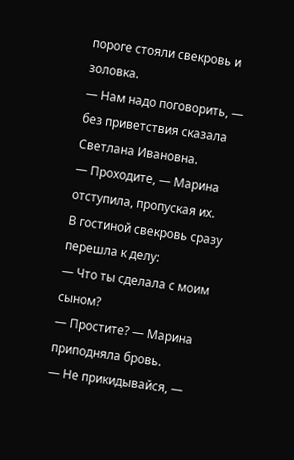пороге стояли свекровь и золовка.
— Нам надо поговорить, — без приветствия сказала Светлана Ивановна.
— Проходите, — Марина отступила, пропуская их.
В гостиной свекровь сразу перешла к делу:
— Что ты сделала с моим сыном?
— Простите? — Марина приподняла бровь.
— Не прикидывайся, —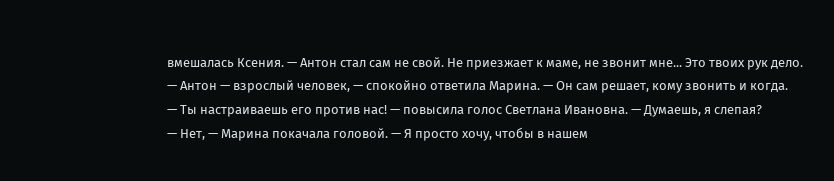вмешалась Ксения. — Антон стал сам не свой. Не приезжает к маме, не звонит мне... Это твоих рук дело.
— Антон — взрослый человек, — спокойно ответила Марина. — Он сам решает, кому звонить и когда.
— Ты настраиваешь его против нас! — повысила голос Светлана Ивановна. — Думаешь, я слепая?
— Нет, — Марина покачала головой. — Я просто хочу, чтобы в нашем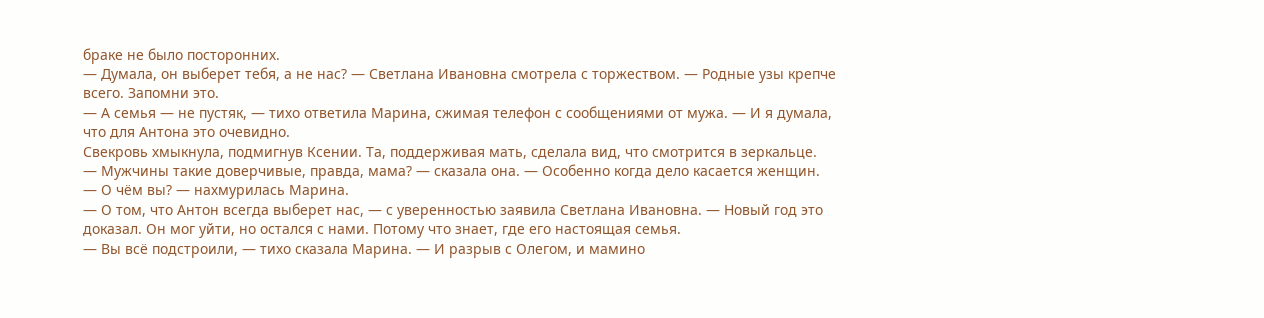браке не было посторонних.
— Думала, он выберет тебя, а не нас? — Светлана Ивановна смотрела с торжеством. — Родные узы крепче всего. Запомни это.
— А семья — не пустяк, — тихо ответила Марина, сжимая телефон с сообщениями от мужа. — И я думала, что для Антона это очевидно.
Свекровь хмыкнула, подмигнув Ксении. Та, поддерживая мать, сделала вид, что смотрится в зеркальце.
— Мужчины такие доверчивые, правда, мама? — сказала она. — Особенно когда дело касается женщин.
— О чём вы? — нахмурилась Марина.
— О том, что Антон всегда выберет нас, — с уверенностью заявила Светлана Ивановна. — Новый год это доказал. Он мог уйти, но остался с нами. Потому что знает, где его настоящая семья.
— Вы всё подстроили, — тихо сказала Марина. — И разрыв с Олегом, и мамино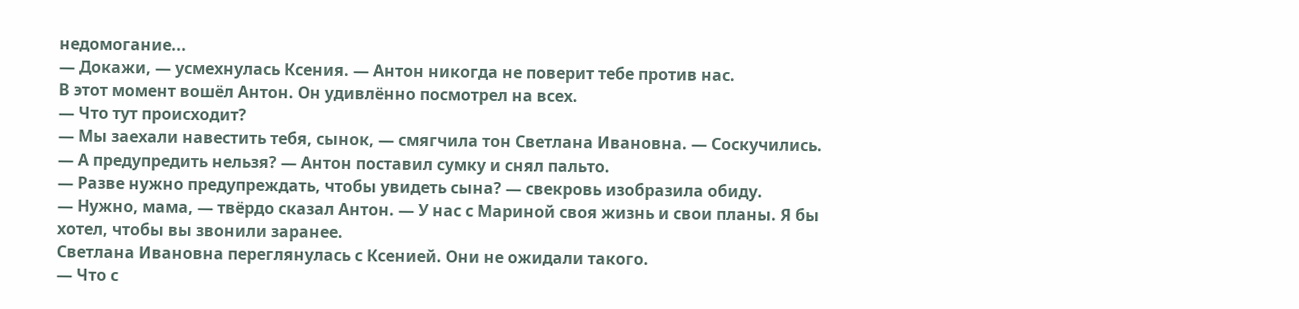недомогание...
— Докажи, — усмехнулась Ксения. — Антон никогда не поверит тебе против нас.
В этот момент вошёл Антон. Он удивлённо посмотрел на всех.
— Что тут происходит?
— Мы заехали навестить тебя, сынок, — смягчила тон Светлана Ивановна. — Соскучились.
— А предупредить нельзя? — Антон поставил сумку и снял пальто.
— Разве нужно предупреждать, чтобы увидеть сына? — свекровь изобразила обиду.
— Нужно, мама, — твёрдо сказал Антон. — У нас с Мариной своя жизнь и свои планы. Я бы хотел, чтобы вы звонили заранее.
Светлана Ивановна переглянулась с Ксенией. Они не ожидали такого.
— Что с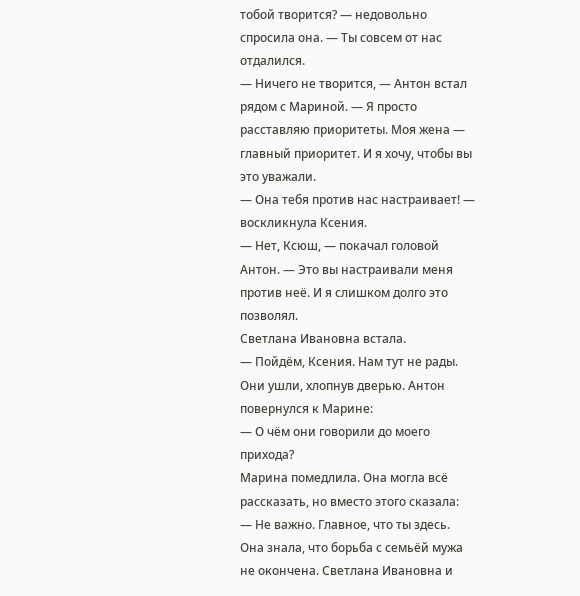тобой творится? — недовольно спросила она. — Ты совсем от нас отдалился.
— Ничего не творится, — Антон встал рядом с Мариной. — Я просто расставляю приоритеты. Моя жена — главный приоритет. И я хочу, чтобы вы это уважали.
— Она тебя против нас настраивает! — воскликнула Ксения.
— Нет, Ксюш, — покачал головой Антон. — Это вы настраивали меня против неё. И я слишком долго это позволял.
Светлана Ивановна встала.
— Пойдём, Ксения. Нам тут не рады.
Они ушли, хлопнув дверью. Антон повернулся к Марине:
— О чём они говорили до моего прихода?
Марина помедлила. Она могла всё рассказать, но вместо этого сказала:
— Не важно. Главное, что ты здесь.
Она знала, что борьба с семьёй мужа не окончена. Светлана Ивановна и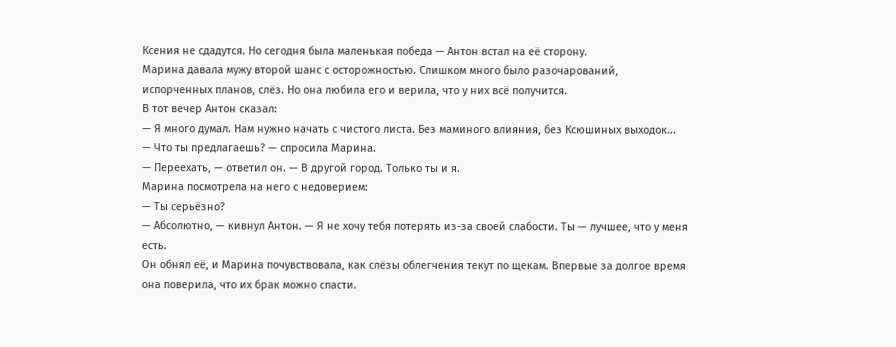Ксения не сдадутся. Но сегодня была маленькая победа — Антон встал на её сторону.
Марина давала мужу второй шанс с осторожностью. Слишком много было разочарований, испорченных планов, слёз. Но она любила его и верила, что у них всё получится.
В тот вечер Антон сказал:
— Я много думал. Нам нужно начать с чистого листа. Без маминого влияния, без Ксюшиных выходок...
— Что ты предлагаешь? — спросила Марина.
— Переехать, — ответил он. — В другой город. Только ты и я.
Марина посмотрела на него с недоверием:
— Ты серьёзно?
— Абсолютно, — кивнул Антон. — Я не хочу тебя потерять из-за своей слабости. Ты — лучшее, что у меня есть.
Он обнял её, и Марина почувствовала, как слёзы облегчения текут по щекам. Впервые за долгое время она поверила, что их брак можно спасти.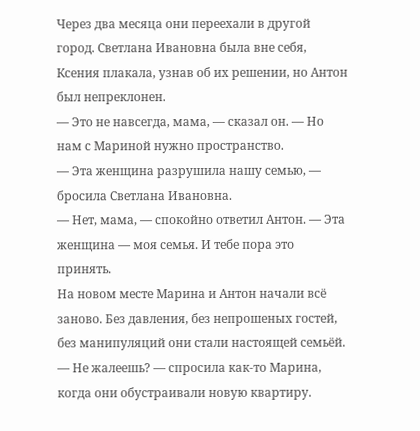Через два месяца они переехали в другой город. Светлана Ивановна была вне себя, Ксения плакала, узнав об их решении, но Антон был непреклонен.
— Это не навсегда, мама, — сказал он. — Но нам с Мариной нужно пространство.
— Эта женщина разрушила нашу семью, — бросила Светлана Ивановна.
— Нет, мама, — спокойно ответил Антон. — Эта женщина — моя семья. И тебе пора это принять.
На новом месте Марина и Антон начали всё заново. Без давления, без непрошеных гостей, без манипуляций они стали настоящей семьёй.
— Не жалеешь? — спросила как-то Марина, когда они обустраивали новую квартиру.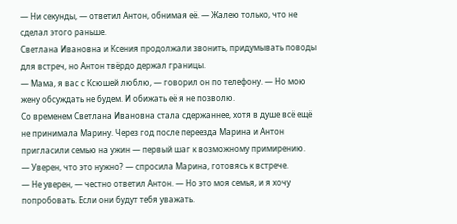— Ни секунды, — ответил Антон, обнимая её. — Жалею только, что не сделал этого раньше.
Светлана Ивановна и Ксения продолжали звонить, придумывать поводы для встреч, но Антон твёрдо держал границы.
— Мама, я вас с Ксюшей люблю, — говорил он по телефону. — Но мою жену обсуждать не будем. И обижать её я не позволю.
Со временем Светлана Ивановна стала сдержаннее, хотя в душе всё ещё не принимала Марину. Через год после переезда Марина и Антон пригласили семью на ужин — первый шаг к возможному примирению.
— Уверен, что это нужно? — спросила Марина, готовясь к встрече.
— Не уверен, — честно ответил Антон. — Но это моя семья, и я хочу попробовать. Если они будут тебя уважать.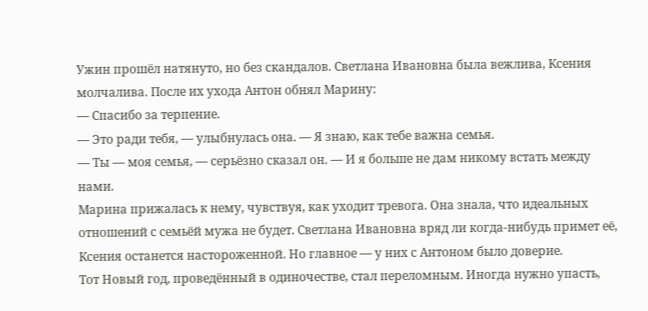Ужин прошёл натянуто, но без скандалов. Светлана Ивановна была вежлива, Ксения молчалива. После их ухода Антон обнял Марину:
— Спасибо за терпение.
— Это ради тебя, — улыбнулась она. — Я знаю, как тебе важна семья.
— Ты — моя семья, — серьёзно сказал он. — И я больше не дам никому встать между нами.
Марина прижалась к нему, чувствуя, как уходит тревога. Она знала, что идеальных отношений с семьёй мужа не будет. Светлана Ивановна вряд ли когда-нибудь примет её, Ксения останется настороженной. Но главное — у них с Антоном было доверие.
Тот Новый год, проведённый в одиночестве, стал переломным. Иногда нужно упасть,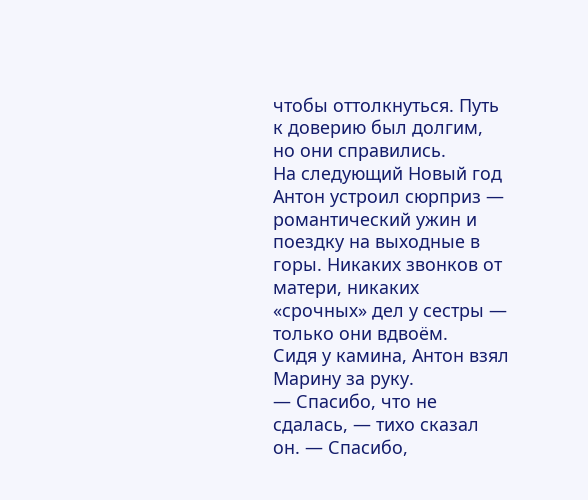чтобы оттолкнуться. Путь к доверию был долгим, но они справились.
На следующий Новый год Антон устроил сюрприз — романтический ужин и поездку на выходные в горы. Никаких звонков от матери, никаких «срочных» дел у сестры — только они вдвоём.
Сидя у камина, Антон взял Марину за руку.
— Спасибо, что не сдалась, — тихо сказал он. — Спасибо,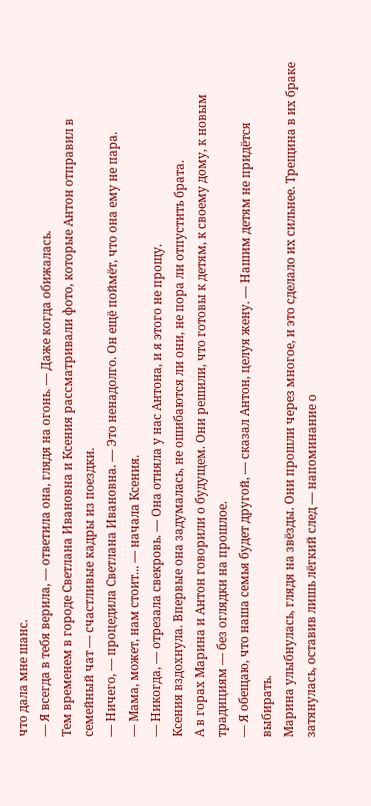что дала мне шанс.
— Я всегда в тебя верила, — ответила она, глядя на огонь. — Даже когда обижалась.
Тем временем в городе Светлана Ивановна и Ксения рассматривали фото, которые Антон отправил в семейный чат — счастливые кадры из поездки.
— Ничего, — процедила Светлана Ивановна. — Это ненадолго. Он ещё поймёт, что она ему не пара.
— Мама, может, нам стоит... — начала Ксения.
— Никогда, — отрезала свекровь. — Она отняла у нас Антона, и я этого не прощу.
Ксения вздохнула. Впервые она задумалась, не ошибаются ли они, не пора ли отпустить брата.
А в горах Марина и Антон говорили о будущем. Они решили, что готовы к детям, к своему дому, к новым традициям — без оглядки на прошлое.
— Я обещаю, что наша семья будет другой, — сказал Антон, целуя жену. — Нашим детям не придётся выбирать.
Марина улыбнулась, глядя на звёзды. Они прошли через многое, и это сделало их сильнее. Трещина в их браке затянулась, оставив лишь лёгкий след — напоминание о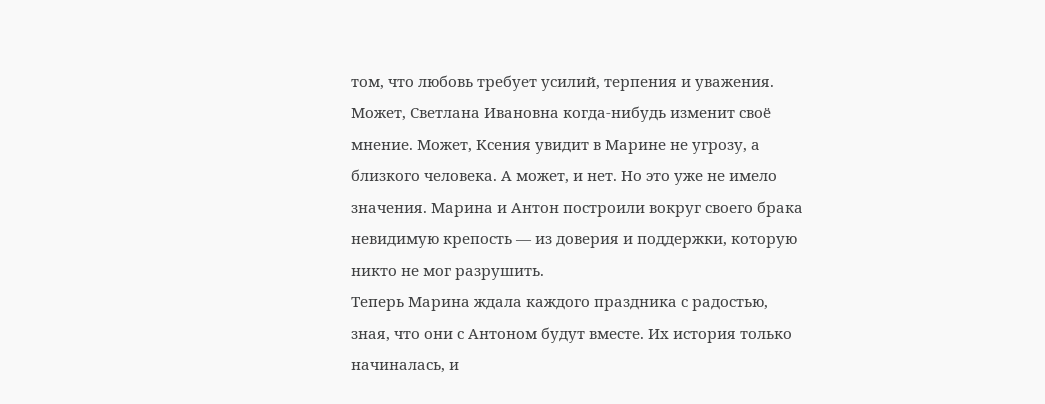том, что любовь требует усилий, терпения и уважения.
Может, Светлана Ивановна когда-нибудь изменит своё мнение. Может, Ксения увидит в Марине не угрозу, а близкого человека. А может, и нет. Но это уже не имело значения. Марина и Антон построили вокруг своего брака невидимую крепость — из доверия и поддержки, которую никто не мог разрушить.
Теперь Марина ждала каждого праздника с радостью, зная, что они с Антоном будут вместе. Их история только начиналась, и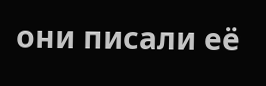они писали её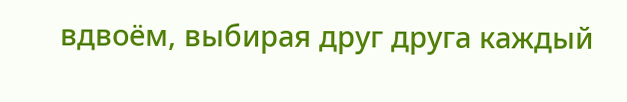вдвоём, выбирая друг друга каждый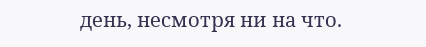день, несмотря ни на что.